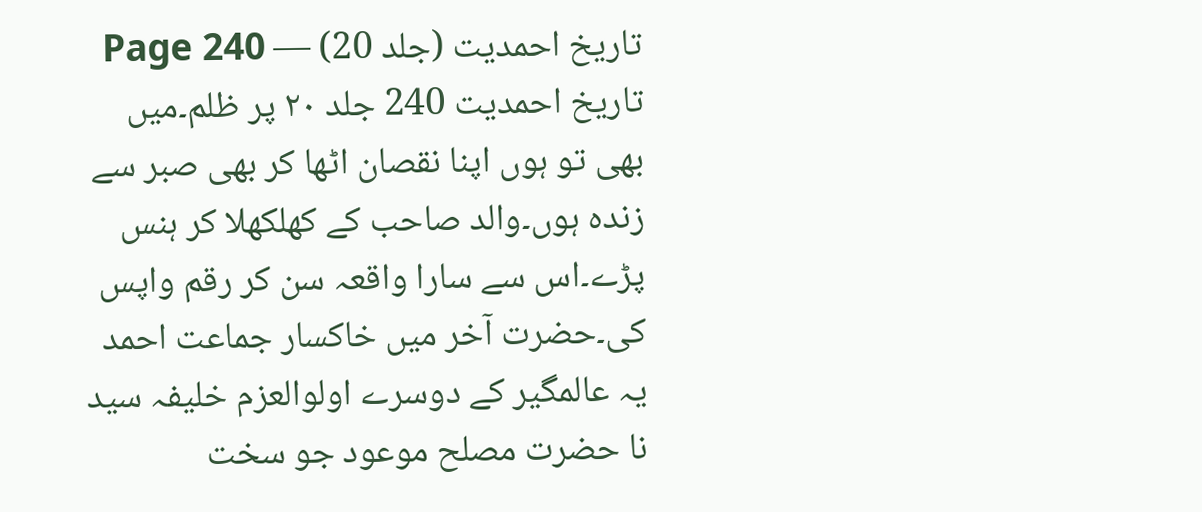تاریخ احمدیت (جلد 20) — Page 240
تاریخ احمدیت 240 جلد ۲۰ پر ظلم۔میں بھی تو ہوں اپنا نقصان اٹھا کر بھی صبر سے زندہ ہوں۔والد صاحب کے کھلکھلا کر ہنس پڑے۔اس سے سارا واقعہ سن کر رقم واپس کی۔حضرت آخر میں خاکسار جماعت احمد یہ عالمگیر کے دوسرے اولوالعزم خلیفہ سید نا حضرت مصلح موعود جو سخت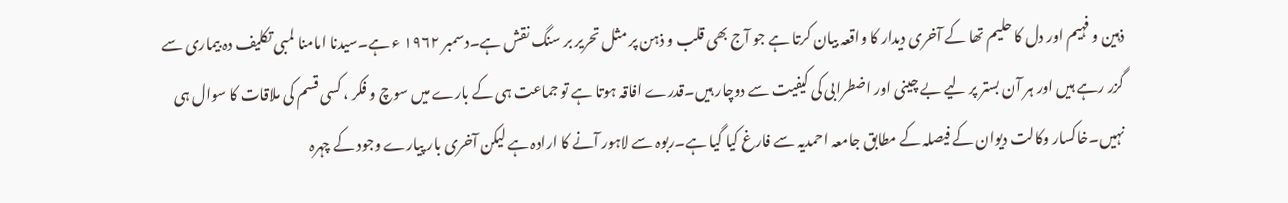ذہین و فہیم اور دل کا حلیم تھا کے آخری دیدار کا واقعہ بیان کرتا ہے جو آج بھی قلب و ذہن پر مثل تحریر بر سنگ نقش ہے۔دسمبر ۱۹۶۲ ء ہے۔سیدنا امامنا لمبی تکلیف دہ بیماری سے گزر رہے ہیں اور ہر آن بستر پر لیے بے چینی اور اضطرابی کی کیفیت سے دوچار ہیں۔قدرے افاقہ ہوتا ہے تو جماعت ہی کے بارے میں سوچ و فکر ، کسی قسم کی ملاقات کا سوال ہی نہیں۔خاکسار وکالت دیوان کے فیصلہ کے مطابق جامعہ احمدیہ سے فارغ کیا گیا ہے۔ربوہ سے لاہور آنے کا ارادہ ہے لیکن آخری بار پیارے وجود کے چہرہ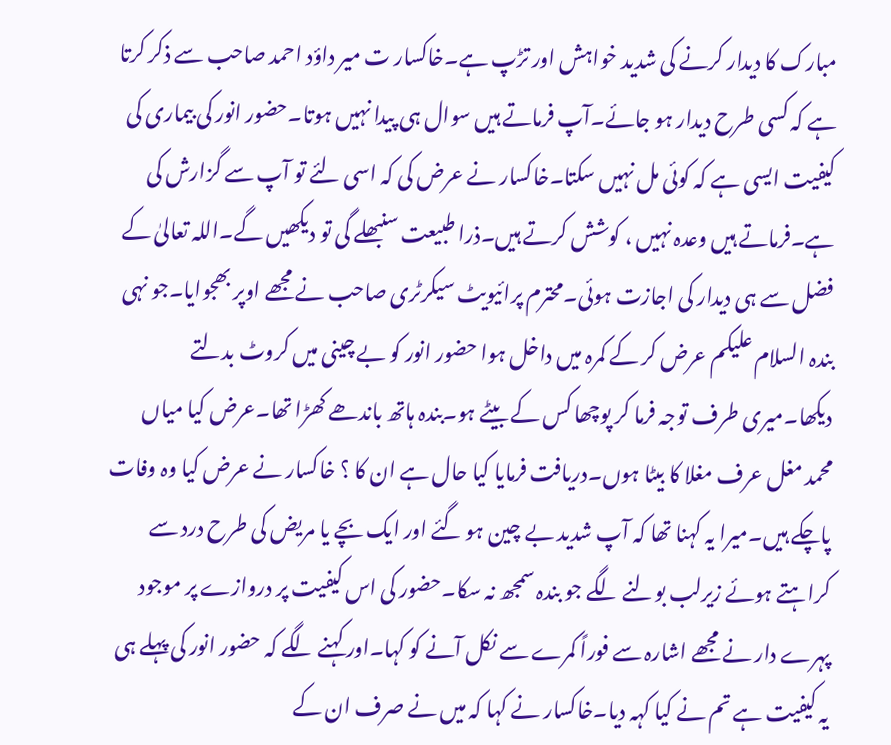مبارک کا دیدار کرنے کی شدید خواہش اور تڑپ ہے۔خاکسار ت میر داؤد احمد صاحب سے ذکر کرتا ہے کہ کسی طرح دیدار ہو جائے۔آپ فرماتے ہیں سوال ہی پیدا نہیں ہوتا۔حضور انور کی بیماری کی کیفیت ایسی ہے کہ کوئی مل نہیں سکتا۔خاکسار نے عرض کی کہ اسی لئے تو آپ سے گزارش کی ہے۔فرماتے ہیں وعدہ نہیں ، کوشش کرتے ہیں۔ذرا طبیعت سنبھلے گی تو دیکھیں گے۔اللہ تعالیٰ کے فضل سے ہی دیدار کی اجازت ہوئی۔محترم پرائیویٹ سیکرٹری صاحب نے مجھے اوپر بھجوایا۔جو نہی بندہ السلام علیکم عرض کر کے کمرہ میں داخل ہوا حضور انور کو بے چینی میں کروٹ بدلتے دیکھا۔میری طرف توجہ فرما کر پوچھا کس کے بیٹے ہو۔بندہ ہاتھ باندھے کھڑا تھا۔عرض کیا میاں محمد مغل عرف مغلا کا بیٹا ہوں۔دریافت فرمایا کیا حال ہے ان کا ؟ خاکسار نے عرض کیا وہ وفات پاچکے ہیں۔میرا یہ کہنا تھا کہ آپ شدید بے چین ہو گئے اور ایک بچے یا مریض کی طرح درد سے کراہتے ہوئے زیرلب بولنے لگے جو بندہ سمجھ نہ سکا۔حضور کی اس کیفیت پر دروازے پر موجود پہرے دار نے مجھے اشارہ سے فوراً کمرے سے نکل آنے کو کہا۔اور کہنے لگے کہ حضور انور کی پہلے ہی یہ کیفیت ہے تم نے کیا کہہ دیا۔خاکسار نے کہا کہ میں نے صرف ان کے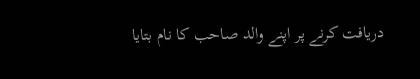دریافت کرنے پر اپنے والد صاحب کا نام بتایا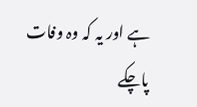ہے اور یہ کہ وہ وفات پاچکے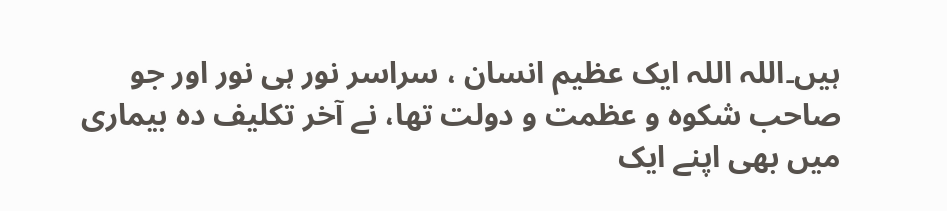ہیں۔اللہ اللہ ایک عظیم انسان ، سراسر نور ہی نور اور جو صاحب شکوہ و عظمت و دولت تھا، نے آخر تکلیف دہ بیماری میں بھی اپنے ایک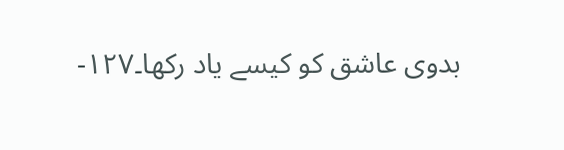بدوی عاشق کو کیسے یاد رکھا۔۱۲۷-